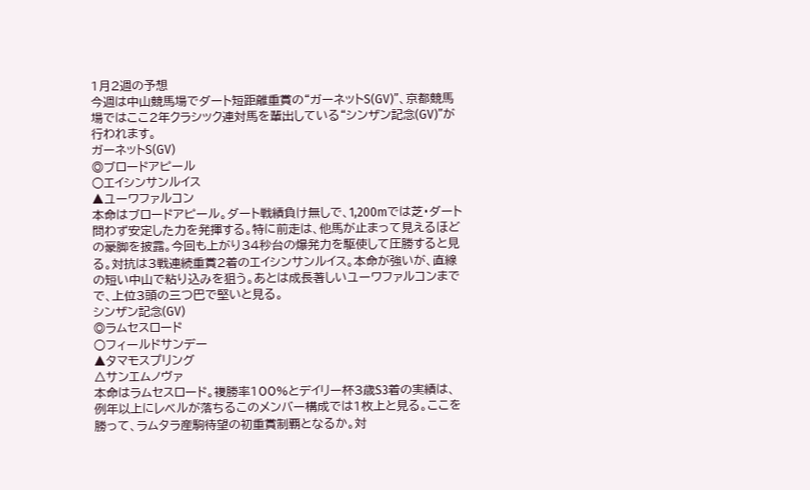1月2週の予想
今週は中山競馬場でダート短距離重賞の“ガーネットS(GV)”、京都競馬場ではここ2年クラシック連対馬を輩出している“シンザン記念(GV)”が行われます。
ガーネットS(GV)
◎ブロードアピール
○エイシンサンルイス
▲ユーワファルコン
本命はブロードアピール。ダート戦績負け無しで、1,200mでは芝・ダート問わず安定した力を発揮する。特に前走は、他馬が止まって見えるほどの豪脚を披露。今回も上がり34秒台の爆発力を駆使して圧勝すると見る。対抗は3戦連続重賞2着のエイシンサンルイス。本命が強いが、直線の短い中山で粘り込みを狙う。あとは成長著しいユーワファルコンまでで、上位3頭の三つ巴で堅いと見る。
シンザン記念(GV)
◎ラムセスロード
○フィールドサンデー
▲タマモスプリング
△サンエムノヴァ
本命はラムセスロード。複勝率100%とデイリー杯3歳S3着の実績は、例年以上にレベルが落ちるこのメンバー構成では1枚上と見る。ここを勝って、ラムタラ産駒待望の初重賞制覇となるか。対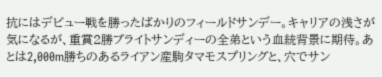抗にはデビュー戦を勝ったばかりのフィールドサンデー。キャリアの浅さが気になるが、重賞2勝ブライトサンディーの全弟という血統背景に期待。あとは2,000m勝ちのあるライアン産駒タマモスプリングと、穴でサン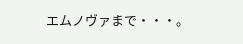エムノヴァまで・・・。